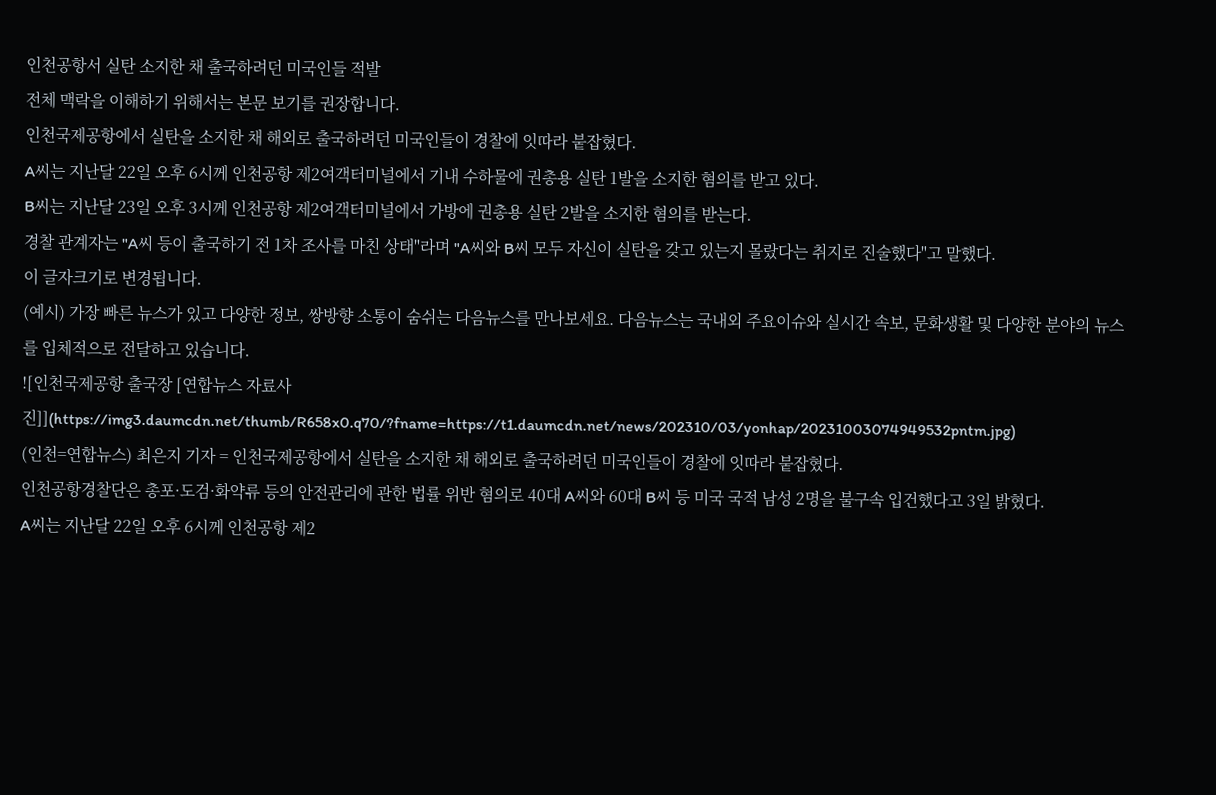인천공항서 실탄 소지한 채 출국하려던 미국인들 적발
전체 맥락을 이해하기 위해서는 본문 보기를 권장합니다.
인천국제공항에서 실탄을 소지한 채 해외로 출국하려던 미국인들이 경찰에 잇따라 붙잡혔다.
A씨는 지난달 22일 오후 6시께 인천공항 제2여객터미널에서 기내 수하물에 권총용 실탄 1발을 소지한 혐의를 받고 있다.
B씨는 지난달 23일 오후 3시께 인천공항 제2여객터미널에서 가방에 권총용 실탄 2발을 소지한 혐의를 받는다.
경찰 관계자는 "A씨 등이 출국하기 전 1차 조사를 마친 상태"라며 "A씨와 B씨 모두 자신이 실탄을 갖고 있는지 몰랐다는 취지로 진술했다"고 말했다.
이 글자크기로 변경됩니다.
(예시) 가장 빠른 뉴스가 있고 다양한 정보, 쌍방향 소통이 숨쉬는 다음뉴스를 만나보세요. 다음뉴스는 국내외 주요이슈와 실시간 속보, 문화생활 및 다양한 분야의 뉴스를 입체적으로 전달하고 있습니다.
![인천국제공항 출국장 [연합뉴스 자료사진]](https://img3.daumcdn.net/thumb/R658x0.q70/?fname=https://t1.daumcdn.net/news/202310/03/yonhap/20231003074949532pntm.jpg)
(인천=연합뉴스) 최은지 기자 = 인천국제공항에서 실탄을 소지한 채 해외로 출국하려던 미국인들이 경찰에 잇따라 붙잡혔다.
인천공항경찰단은 총포·도검·화약류 등의 안전관리에 관한 법률 위반 혐의로 40대 A씨와 60대 B씨 등 미국 국적 남성 2명을 불구속 입건했다고 3일 밝혔다.
A씨는 지난달 22일 오후 6시께 인천공항 제2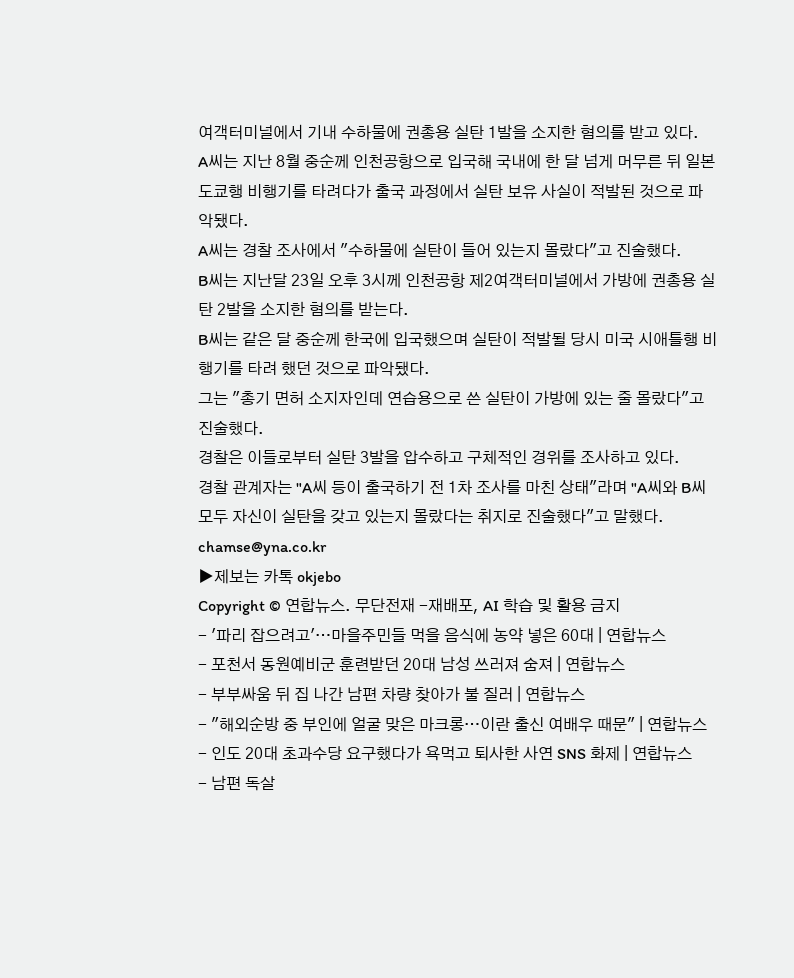여객터미널에서 기내 수하물에 권총용 실탄 1발을 소지한 혐의를 받고 있다.
A씨는 지난 8월 중순께 인천공항으로 입국해 국내에 한 달 넘게 머무른 뒤 일본 도쿄행 비행기를 타려다가 출국 과정에서 실탄 보유 사실이 적발된 것으로 파악됐다.
A씨는 경찰 조사에서 "수하물에 실탄이 들어 있는지 몰랐다"고 진술했다.
B씨는 지난달 23일 오후 3시께 인천공항 제2여객터미널에서 가방에 권총용 실탄 2발을 소지한 혐의를 받는다.
B씨는 같은 달 중순께 한국에 입국했으며 실탄이 적발될 당시 미국 시애틀행 비행기를 타려 했던 것으로 파악됐다.
그는 "총기 면허 소지자인데 연습용으로 쓴 실탄이 가방에 있는 줄 몰랐다"고 진술했다.
경찰은 이들로부터 실탄 3발을 압수하고 구체적인 경위를 조사하고 있다.
경찰 관계자는 "A씨 등이 출국하기 전 1차 조사를 마친 상태"라며 "A씨와 B씨 모두 자신이 실탄을 갖고 있는지 몰랐다는 취지로 진술했다"고 말했다.
chamse@yna.co.kr
▶제보는 카톡 okjebo
Copyright © 연합뉴스. 무단전재 -재배포, AI 학습 및 활용 금지
- '파리 잡으려고'…마을주민들 먹을 음식에 농약 넣은 60대 | 연합뉴스
- 포천서 동원예비군 훈련받던 20대 남성 쓰러져 숨져 | 연합뉴스
- 부부싸움 뒤 집 나간 남편 차량 찾아가 불 질러 | 연합뉴스
- "해외순방 중 부인에 얼굴 맞은 마크롱…이란 출신 여배우 때문" | 연합뉴스
- 인도 20대 초과수당 요구했다가 욕먹고 퇴사한 사연 SNS 화제 | 연합뉴스
- 남편 독살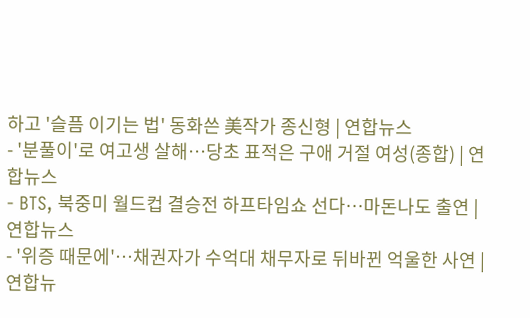하고 '슬픔 이기는 법' 동화쓴 美작가 종신형 | 연합뉴스
- '분풀이'로 여고생 살해…당초 표적은 구애 거절 여성(종합) | 연합뉴스
- BTS, 북중미 월드컵 결승전 하프타임쇼 선다…마돈나도 출연 | 연합뉴스
- '위증 때문에'…채권자가 수억대 채무자로 뒤바뀐 억울한 사연 | 연합뉴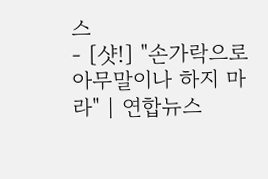스
- [샷!] "손가락으로 아무말이나 하지 마라" | 연합뉴스